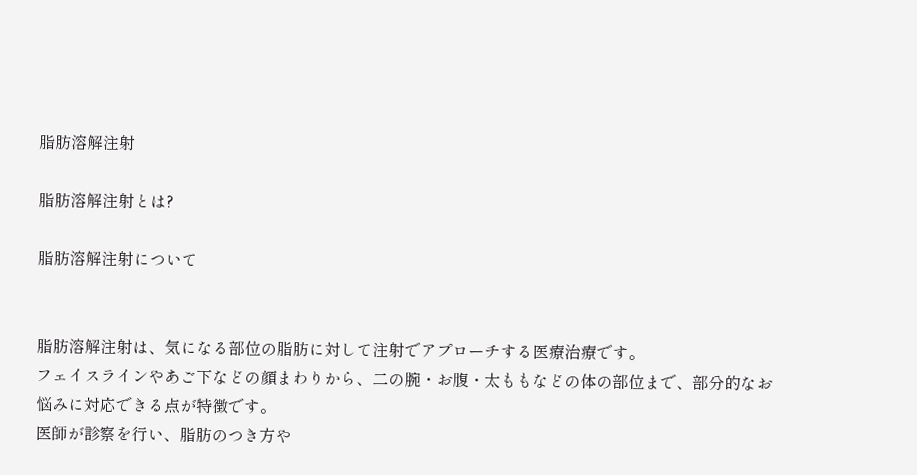脂肪溶解注射

脂肪溶解注射とは?

脂肪溶解注射について


脂肪溶解注射は、気になる部位の脂肪に対して注射でアプローチする医療治療です。
フェイスラインやあご下などの顔まわりから、二の腕・お腹・太ももなどの体の部位まで、部分的なお悩みに対応できる点が特徴です。
医師が診察を行い、脂肪のつき方や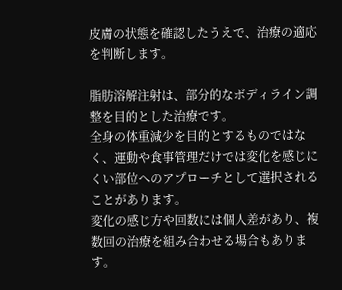皮膚の状態を確認したうえで、治療の適応を判断します。

脂肪溶解注射は、部分的なボディライン調整を目的とした治療です。
全身の体重減少を目的とするものではなく、運動や食事管理だけでは変化を感じにくい部位へのアプローチとして選択されることがあります。
変化の感じ方や回数には個人差があり、複数回の治療を組み合わせる場合もあります。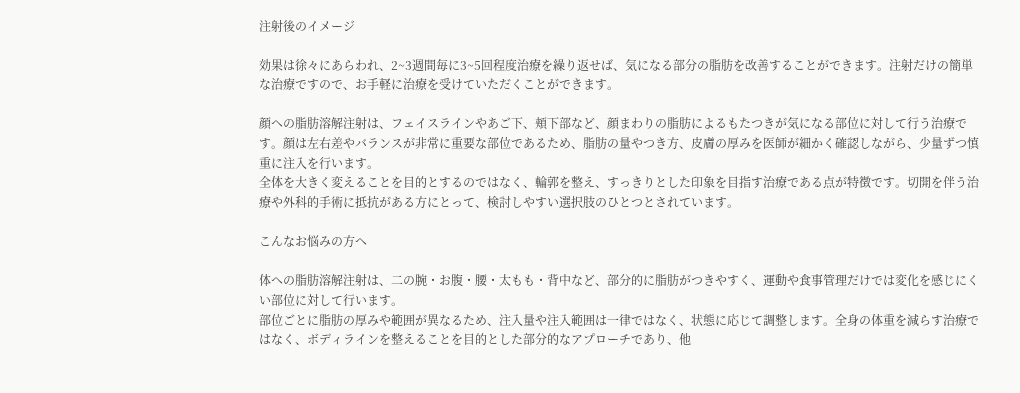注射後のイメージ

効果は徐々にあらわれ、2~3週間毎に3~5回程度治療を繰り返せば、気になる部分の脂肪を改善することができます。注射だけの簡単な治療ですので、お手軽に治療を受けていただくことができます。

顔への脂肪溶解注射は、フェイスラインやあご下、頬下部など、顔まわりの脂肪によるもたつきが気になる部位に対して行う治療です。顔は左右差やバランスが非常に重要な部位であるため、脂肪の量やつき方、皮膚の厚みを医師が細かく確認しながら、少量ずつ慎重に注入を行います。
全体を大きく変えることを目的とするのではなく、輪郭を整え、すっきりとした印象を目指す治療である点が特徴です。切開を伴う治療や外科的手術に抵抗がある方にとって、検討しやすい選択肢のひとつとされています。

こんなお悩みの方へ

体への脂肪溶解注射は、二の腕・お腹・腰・太もも・背中など、部分的に脂肪がつきやすく、運動や食事管理だけでは変化を感じにくい部位に対して行います。
部位ごとに脂肪の厚みや範囲が異なるため、注入量や注入範囲は一律ではなく、状態に応じて調整します。全身の体重を減らす治療ではなく、ボディラインを整えることを目的とした部分的なアプローチであり、他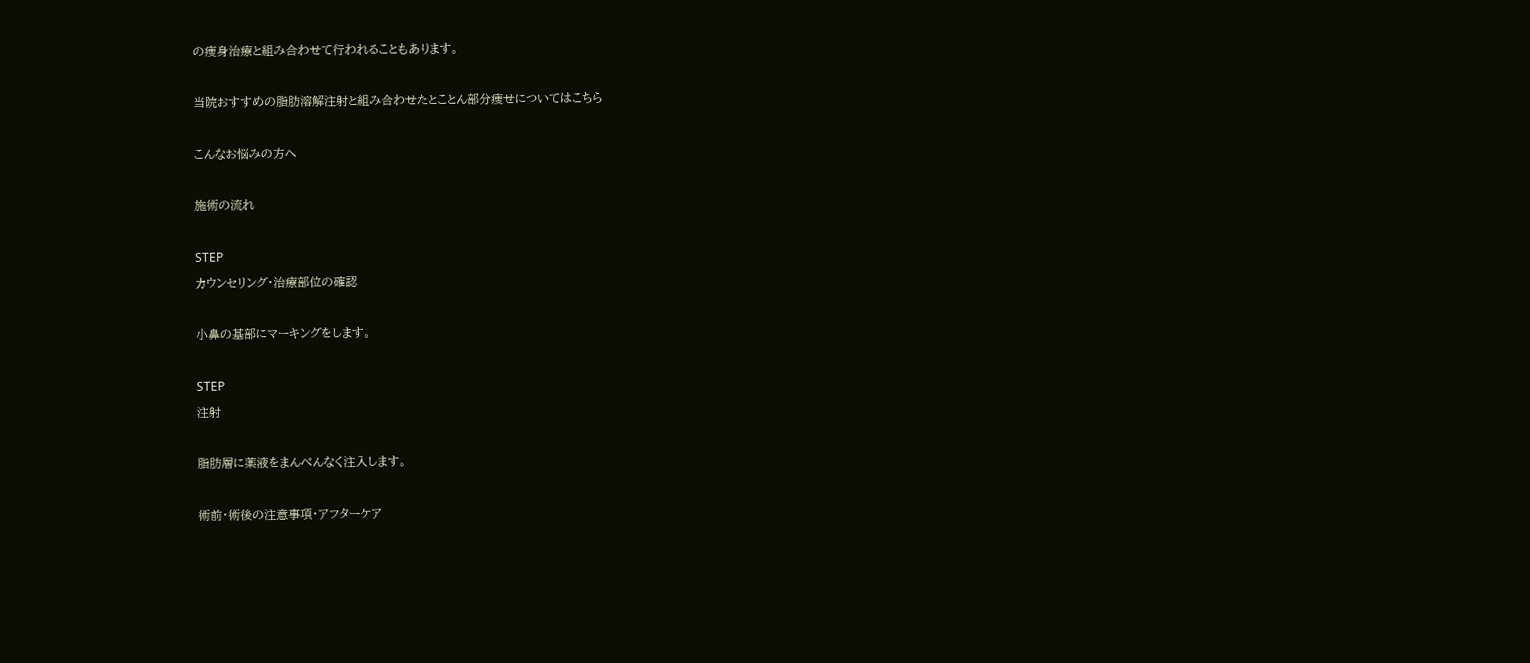の痩身治療と組み合わせて行われることもあります。

当院おすすめの脂肪溶解注射と組み合わせたとことん部分痩せについてはこちら

こんなお悩みの方へ

施術の流れ

STEP
カウンセリング・治療部位の確認

小鼻の基部にマーキングをします。

STEP
注射

脂肪層に薬液をまんべんなく注入します。

術前・術後の注意事項・アフターケア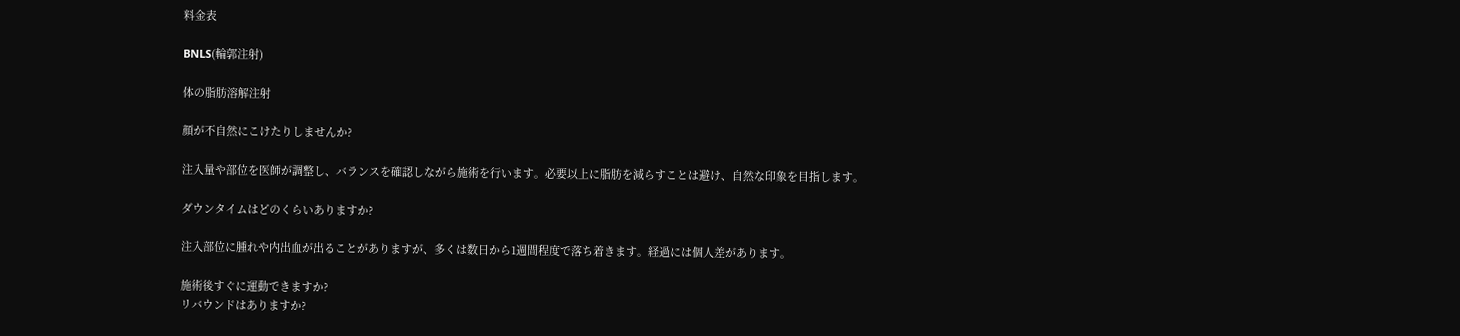料金表

BNLS(輪郭注射)

体の脂肪溶解注射

顔が不自然にこけたりしませんか?

注入量や部位を医師が調整し、バランスを確認しながら施術を行います。必要以上に脂肪を減らすことは避け、自然な印象を目指します。

ダウンタイムはどのくらいありますか?

注入部位に腫れや内出血が出ることがありますが、多くは数日から1週間程度で落ち着きます。経過には個人差があります。

施術後すぐに運動できますか?
リバウンドはありますか?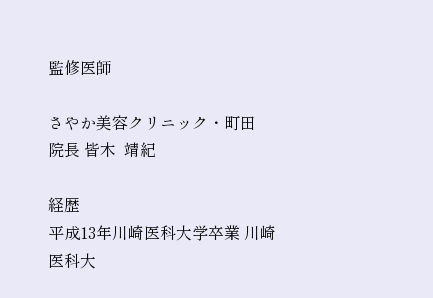監修医師

さやか美容クリニック・町田
院長 皆木  靖紀

経歴
平成13年川崎医科大学卒業 川崎医科大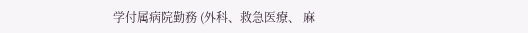学付属病院勤務 (外科、救急医療、 麻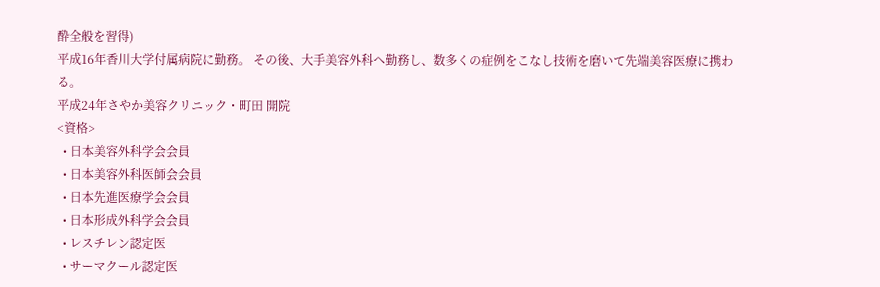酔全般を習得)
平成16年香川大学付属病院に勤務。 その後、大手美容外科へ勤務し、数多くの症例をこなし技術を磨いて先端美容医療に携わる。
平成24年さやか美容クリニック・町田 開院
<資格>
  • 日本美容外科学会会員
  • 日本美容外科医師会会員
  • 日本先進医療学会会員
  • 日本形成外科学会会員
  • レスチレン認定医
  • サーマクール認定医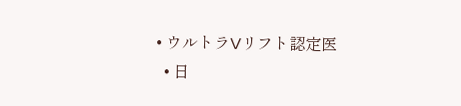• ウルトラVリフト認定医
  • 日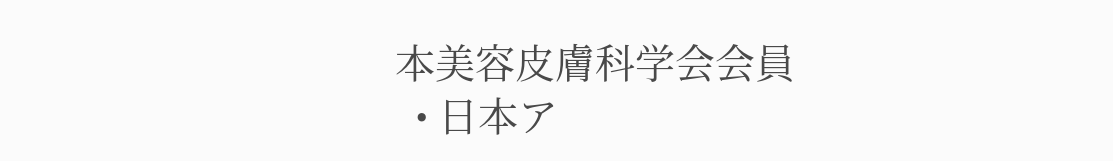本美容皮膚科学会会員
  • 日本ア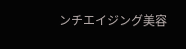ンチエイジング美容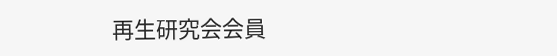再生研究会会員